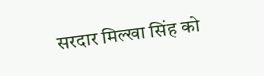सरदार मिल्खा सिंह को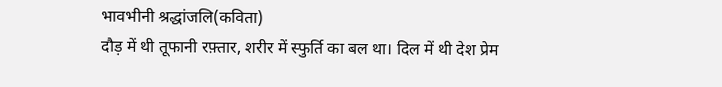भावभीनी श्रद्धांजलि(कविता)
दौड़ में थी तूफानी रफ़्तार, शरीर में स्फुर्ति का बल था। दिल में थी देश प्रेम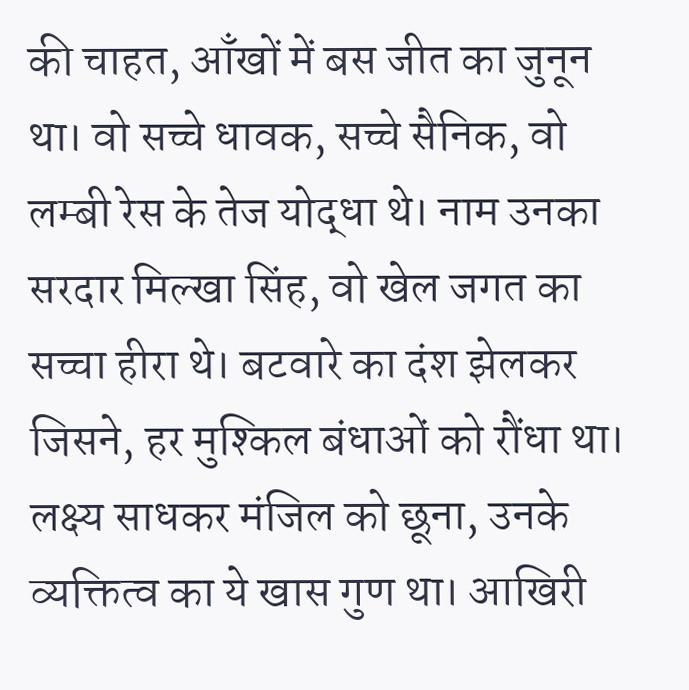की चाहत, आँखों में बस जीत का जुनून था। वो सच्चे धावक, सच्चे सैनिक, वो लम्बी रेस के तेज योद्धा थे। नाम उनका सरदार मिल्खा सिंह, वो खेल जगत का सच्चा हीरा थे। बटवारे का दंश झेलकर जिसने, हर मुश्किल बंधाओं को रौंधा था। लक्ष्य साधकर मंजिल को छूना, उनके व्यक्तित्व का ये खास गुण था। आखिरी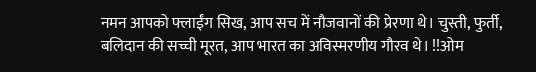नमन आपको फ्लाईंग सिख, आप सच में नौजवानों की प्रेरणा थे। चुस्ती, फुर्ती, बलिदान की सच्ची मूरत, आप भारत का अविस्मरणीय गौरव थे। !!ओम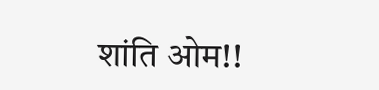शांति ओम!!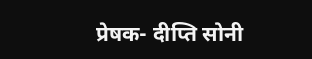प्रेषक- दीप्ति सोनी